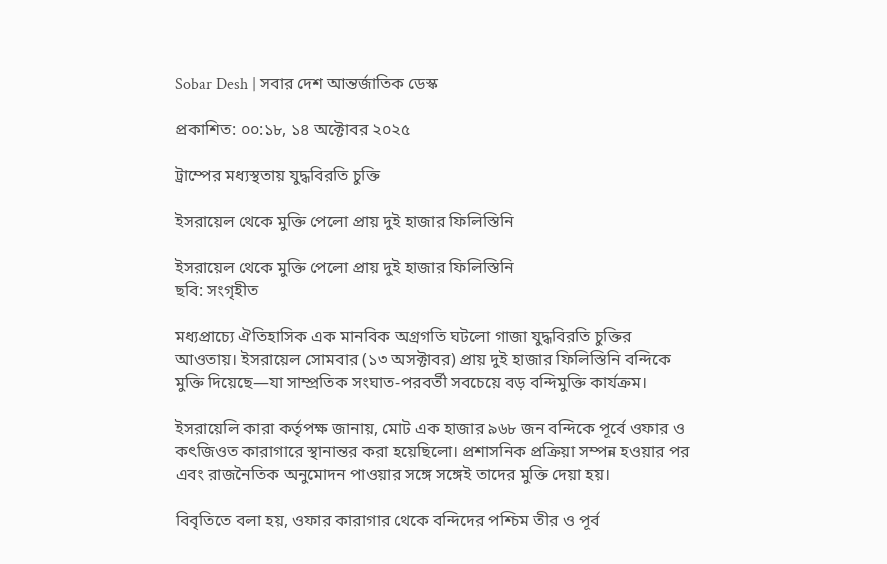Sobar Desh | সবার দেশ আন্তর্জাতিক ডেস্ক

প্রকাশিত: ০০:১৮, ১৪ অক্টোবর ২০২৫

ট্রাম্পের মধ্যস্থতায় যুদ্ধবিরতি চুক্তি

ইসরায়েল থেকে মুক্তি পেলো প্রায় দুই হাজার ফিলিস্তিনি

ইসরায়েল থেকে মুক্তি পেলো প্রায় দুই হাজার ফিলিস্তিনি
ছবি: সংগৃহীত

মধ্যপ্রাচ্যে ঐতিহাসিক এক মানবিক অগ্রগতি ঘটলো গাজা যুদ্ধবিরতি চুক্তির আওতায়। ইসরায়েল সোমবার (১৩ অসক্টাবর) প্রায় দুই হাজার ফিলিস্তিনি বন্দিকে মুক্তি দিয়েছে—যা সাম্প্রতিক সংঘাত-পরবর্তী সবচেয়ে বড় বন্দিমুক্তি কার্যক্রম।

ইসরায়েলি কারা কর্তৃপক্ষ জানায়, মোট এক হাজার ৯৬৮ জন বন্দিকে পূর্বে ওফার ও কৎজিওত কারাগারে স্থানান্তর করা হয়েছিলো। প্রশাসনিক প্রক্রিয়া সম্পন্ন হওয়ার পর এবং রাজনৈতিক অনুমোদন পাওয়ার সঙ্গে সঙ্গেই তাদের মুক্তি দেয়া হয়।

বিবৃতিতে বলা হয়, ওফার কারাগার থেকে বন্দিদের পশ্চিম তীর ও পূর্ব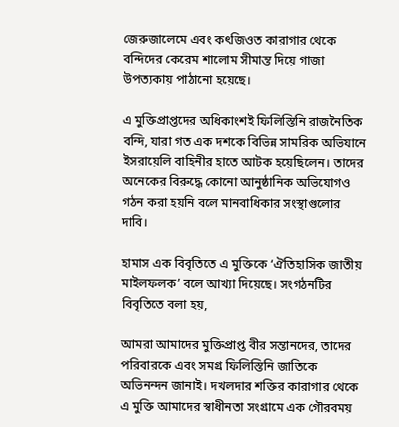জেরুজালেমে এবং কৎজিওত কারাগার থেকে বন্দিদের কেরেম শালোম সীমান্ত দিয়ে গাজা উপত্যকায় পাঠানো হয়েছে।

এ মুক্তিপ্রাপ্তদের অধিকাংশই ফিলিস্তিনি রাজনৈতিক বন্দি, যারা গত এক দশকে বিভিন্ন সামরিক অভিযানে ইসরায়েলি বাহিনীর হাতে আটক হয়েছিলেন। তাদের অনেকের বিরুদ্ধে কোনো আনুষ্ঠানিক অভিযোগও গঠন করা হয়নি বলে মানবাধিকার সংস্থাগুলোর দাবি।

হামাস এক বিবৃতিতে এ মুক্তিকে ‘ঐতিহাসিক জাতীয় মাইলফলক’ বলে আখ্যা দিয়েছে। সংগঠনটির বিবৃতিতে বলা হয়,

আমরা আমাদের মুক্তিপ্রাপ্ত বীর সন্তানদের, তাদের পরিবারকে এবং সমগ্র ফিলিস্তিনি জাতিকে অভিনন্দন জানাই। দখলদার শক্তির কারাগার থেকে এ মুক্তি আমাদের স্বাধীনতা সংগ্রামে এক গৌরবময়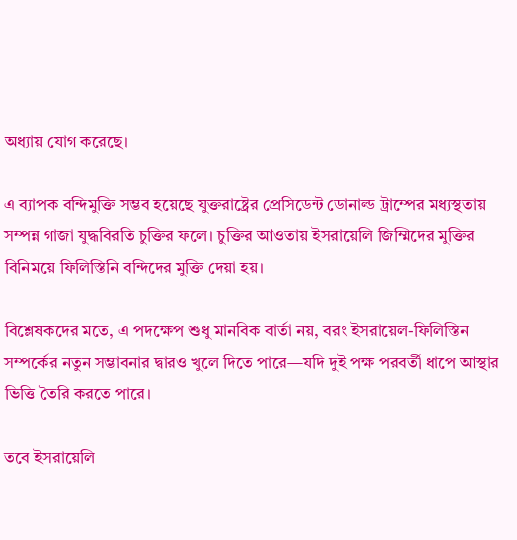অধ্যায় যোগ করেছে।

এ ব্যাপক বন্দিমুক্তি সম্ভব হয়েছে যুক্তরাষ্ট্রের প্রেসিডেন্ট ডোনাল্ড ট্রাম্পের মধ্যস্থতায় সম্পন্ন গাজা যুদ্ধবিরতি চুক্তির ফলে। চুক্তির আওতায় ইসরায়েলি জিম্মিদের মুক্তির বিনিময়ে ফিলিস্তিনি বন্দিদের মুক্তি দেয়া হয়।

বিশ্লেষকদের মতে, এ পদক্ষেপ শুধু মানবিক বার্তা নয়, বরং ইসরায়েল-ফিলিস্তিন সম্পর্কের নতুন সম্ভাবনার দ্বারও খুলে দিতে পারে—যদি দুই পক্ষ পরবর্তী ধাপে আস্থার ভিত্তি তৈরি করতে পারে।

তবে ইসরায়েলি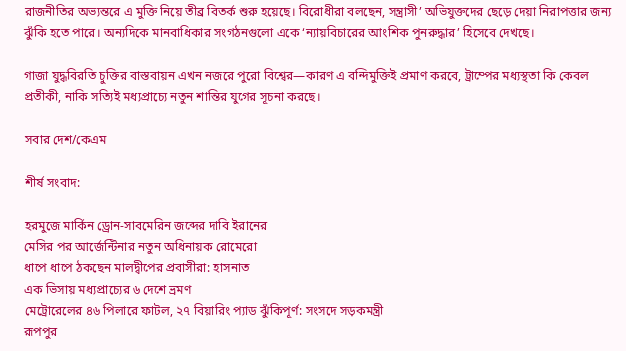রাজনীতির অভ্যন্তরে এ মুক্তি নিয়ে তীব্র বিতর্ক শুরু হয়েছে। বিরোধীরা বলছেন, সন্ত্রাসী’ অভিযুক্তদের ছেড়ে দেয়া নিরাপত্তার জন্য ঝুঁকি হতে পারে। অন্যদিকে মানবাধিকার সংগঠনগুলো একে ‘ন্যায়বিচারের আংশিক পুনরুদ্ধার’ হিসেবে দেখছে।

গাজা যুদ্ধবিরতি চুক্তির বাস্তবায়ন এখন নজরে পুরো বিশ্বের—কারণ এ বন্দিমুক্তিই প্রমাণ করবে, ট্রাম্পের মধ্যস্থতা কি কেবল প্রতীকী, নাকি সত্যিই মধ্যপ্রাচ্যে নতুন শান্তির যুগের সূচনা করছে।

সবার দেশ/কেএম

শীর্ষ সংবাদ:

হরমুজে মার্কিন ড্রোন-সাবমেরিন জব্দের দাবি ইরানের
মেসির পর আর্জেন্টিনার নতুন অধিনায়ক রোমেরো
ধাপে ধাপে ঠকছেন মালদ্বীপের প্রবাসীরা: হাসনাত
এক ভিসায় মধ্যপ্রাচ্যের ৬ দেশে ভ্রমণ
মেট্রোরেলের ৪৬ পিলারে ফাটল, ২৭ বিয়ারিং প্যাড ঝুঁকিপূর্ণ: সংসদে সড়কমন্ত্রী
রূপপুর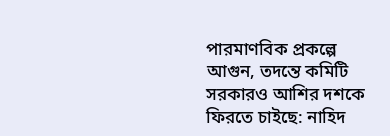পারমাণবিক প্রকল্পে আগুন, তদন্তে কমিটি
সরকারও আশির দশকে ফিরতে চাইছে: নাহিদ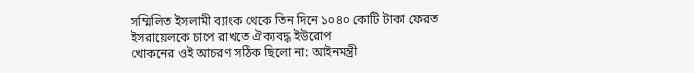সম্মিলিত ইসলামী ব্যাংক থেকে তিন দিনে ১০৪০ কোটি টাকা ফেরত
ইসরায়েলকে চাপে রাখতে ঐক্যবদ্ধ ইউরোপ
খোকনের ওই আচরণ সঠিক ছিলো না: আইনমন্ত্রী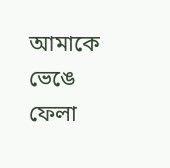আমাকে ভেঙে ফেলা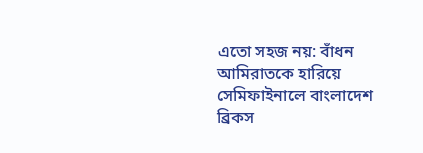এতো সহজ নয়: বাঁধন
আমিরাতকে হারিয়ে সেমিফাইনালে বাংলাদেশ
ব্রিকস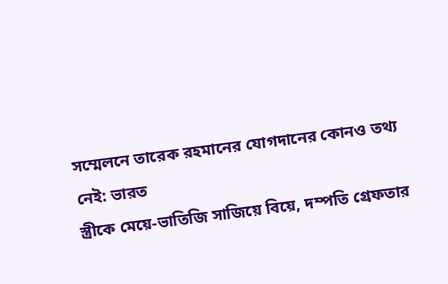সম্মেলনে তারেক রহমানের যোগদানের কোনও তথ্য নেই: ভারত
স্ত্রীকে মেয়ে-ভাতিজি সাজিয়ে বিয়ে, দম্পতি গ্রেফতার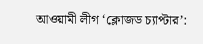আওয়ামী লীগ ‘ক্লোজড চ্যাপ্টার’: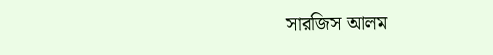সারজিস আলম